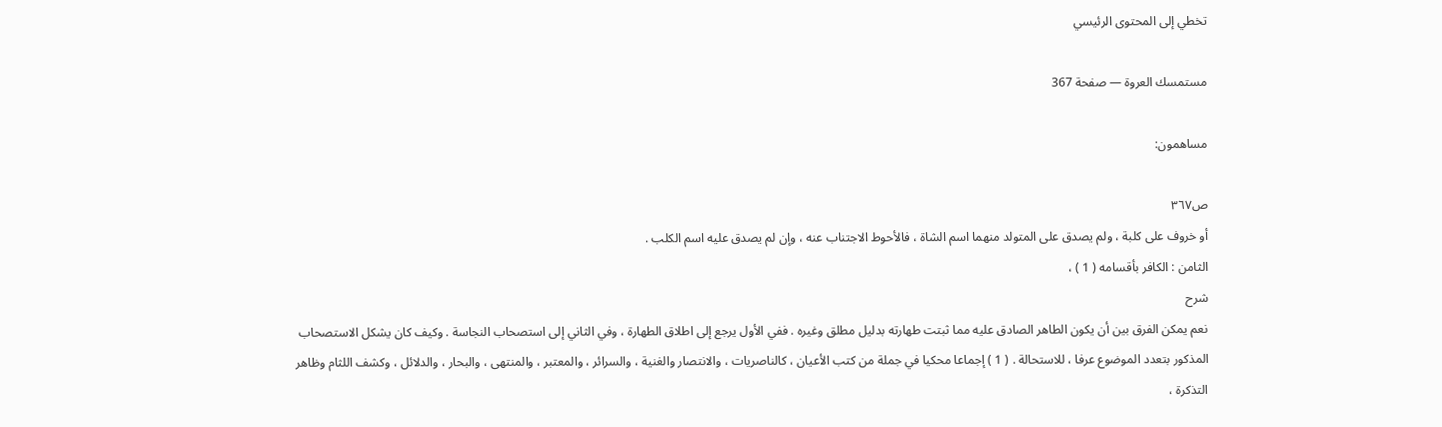تخطي إلى المحتوى الرئيسي

مستمسك العروة — صفحة 367

مساهمون:

ص٣٦٧
أو خروف على كلبة ، ولم يصدق على المتولد منهما اسم الشاة ، فالأحوط الاجتناب عنه ، وإن لم يصدق عليه اسم الكلب .
الثامن : الكافر بأقسامه ( 1 ) ،
شرح
نعم يمكن الفرق بين أن يكون الطاهر الصادق عليه مما ثبتت طهارته بدليل مطلق وغيره . ففي الأول يرجع إلى اطلاق الطهارة ، وفي الثاني إلى استصحاب النجاسة . وكيف كان يشكل الاستصحاب المذكور بتعدد الموضوع عرفا ، للاستحالة . ( 1 ) إجماعا محكيا في جملة من كتب الأعيان ، كالناصريات ، والانتصار والغنية ، والسرائر ، والمعتبر ، والمنتهى ، والبحار ، والدلائل ، وكشف اللثام وظاهر التذكرة ،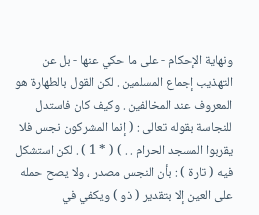ونهاية الإحكام - على ما حكي عنها - بل عن التهذيب إجماع المسلمين . لكن القول بالطهارة هو المعروف عند المخالفين . وكيف كان فاستدل للنجاسة بقوله تعالى : ( إنما المشركون نجس فلا يقربوا المسجد الحرام . . ) ( * 1 ) . لكن استشكل فيه ( تارة ) : بأن النجس مصدر ، ولا يصح حمله على العين إلا بتقدير ( ذو ) ويكفي في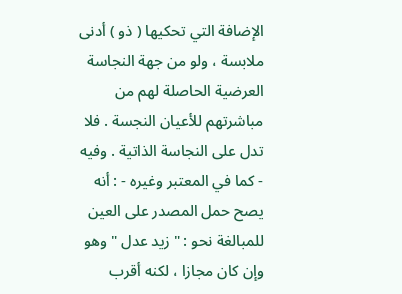الإضافة التي تحكيها ( ذو ) أدنى ملابسة ، ولو من جهة النجاسة العرضية الحاصلة لهم من مباشرتهم للأعيان النجسة . فلا تدل على النجاسة الذاتية . وفيه - كما في المعتبر وغيره - : أنه يصح حمل المصدر على العين للمبالغة نحو : " زيد عدل " وهو وإن كان مجازا ، لكنه أقرب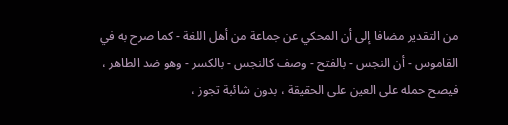من التقدير مضافا إلى أن المحكي عن جماعة من أهل اللغة - كما صرح به في القاموس - أن النجس - بالفتح - وصف كالنجس - بالكسر - وهو ضد الطاهر ، فيصح حمله على العين على الحقيقة ، بدون شائبة تجوز ،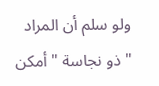ولو سلم أن المراد " ذو نجاسة " أمكن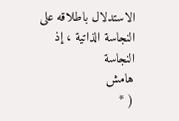الاستدلال باطلاقه على النجاسة الذاتية ، إذ النجاسة
هامش
( *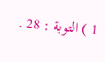1 ) التوبة : 28 .